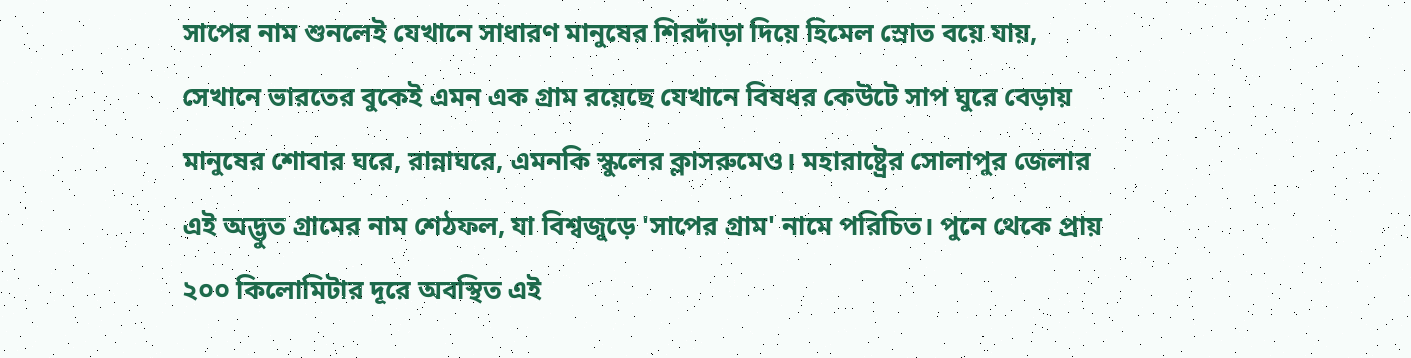সাপের নাম শুনলেই যেখানে সাধারণ মানুষের শিরদাঁড়া দিয়ে হিমেল স্রোত বয়ে যায়, সেখানে ভারতের বুকেই এমন এক গ্রাম রয়েছে যেখানে বিষধর কেউটে সাপ ঘুরে বেড়ায় মানুষের শোবার ঘরে, রান্নাঘরে, এমনকি স্কুলের ক্লাসরুমেও। মহারাষ্ট্রের সোলাপুর জেলার এই অদ্ভুত গ্রামের নাম শেঠফল, যা বিশ্বজুড়ে 'সাপের গ্রাম' নামে পরিচিত। পুনে থেকে প্রায় ২০০ কিলোমিটার দূরে অবস্থিত এই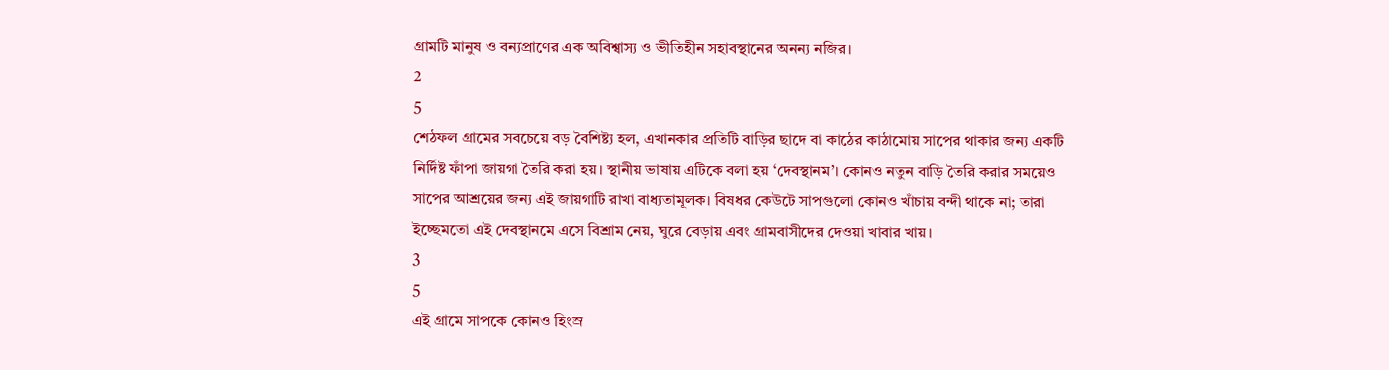গ্রামটি মানুষ ও বন্যপ্রাণের এক অবিশ্বাস্য ও ভীতিহীন সহাবস্থানের অনন্য নজির।
2
5
শেঠফল গ্রামের সবচেয়ে বড় বৈশিষ্ট্য হল, এখানকার প্রতিটি বাড়ির ছাদে বা কাঠের কাঠামোয় সাপের থাকার জন্য একটি নির্দিষ্ট ফাঁপা জায়গা তৈরি করা হয়। স্থানীয় ভাষায় এটিকে বলা হয় ‘দেবস্থানম’। কোনও নতুন বাড়ি তৈরি করার সময়েও সাপের আশ্রয়ের জন্য এই জায়গাটি রাখা বাধ্যতামূলক। বিষধর কেউটে সাপগুলো কোনও খাঁচায় বন্দী থাকে না; তারা ইচ্ছেমতো এই দেবস্থানমে এসে বিশ্রাম নেয়, ঘুরে বেড়ায় এবং গ্রামবাসীদের দেওয়া খাবার খায়।
3
5
এই গ্রামে সাপকে কোনও হিংস্র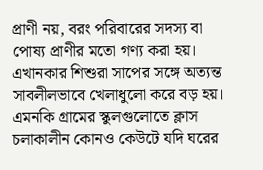প্রাণী নয়, বরং পরিবারের সদস্য বা পোষ্য প্রাণীর মতো গণ্য করা হয়। এখানকার শিশুরা সাপের সঙ্গে অত্যন্ত সাবলীলভাবে খেলাধুলো করে বড় হয়। এমনকি গ্রামের স্কুলগুলোতে ক্লাস চলাকালীন কোনও কেউটে যদি ঘরের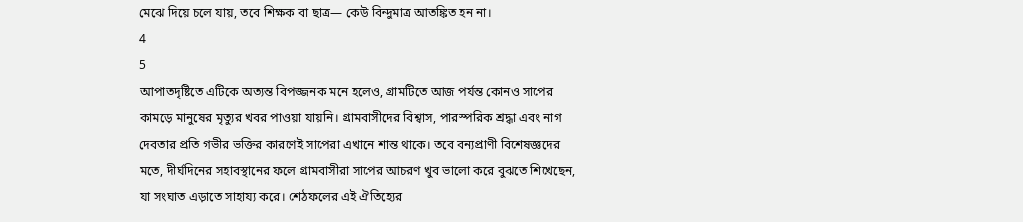মেঝে দিয়ে চলে যায়, তবে শিক্ষক বা ছাত্র— কেউ বিন্দুমাত্র আতঙ্কিত হন না।
4
5
আপাতদৃষ্টিতে এটিকে অত্যন্ত বিপজ্জনক মনে হলেও, গ্রামটিতে আজ পর্যন্ত কোনও সাপের কামড়ে মানুষের মৃত্যুর খবর পাওয়া যায়নি। গ্রামবাসীদের বিশ্বাস, পারস্পরিক শ্রদ্ধা এবং নাগ দেবতার প্রতি গভীর ভক্তির কারণেই সাপেরা এখানে শান্ত থাকে। তবে বন্যপ্রাণী বিশেষজ্ঞদের মতে, দীর্ঘদিনের সহাবস্থানের ফলে গ্রামবাসীরা সাপের আচরণ খুব ভালো করে বুঝতে শিখেছেন, যা সংঘাত এড়াতে সাহায্য করে। শেঠফলের এই ঐতিহ্যের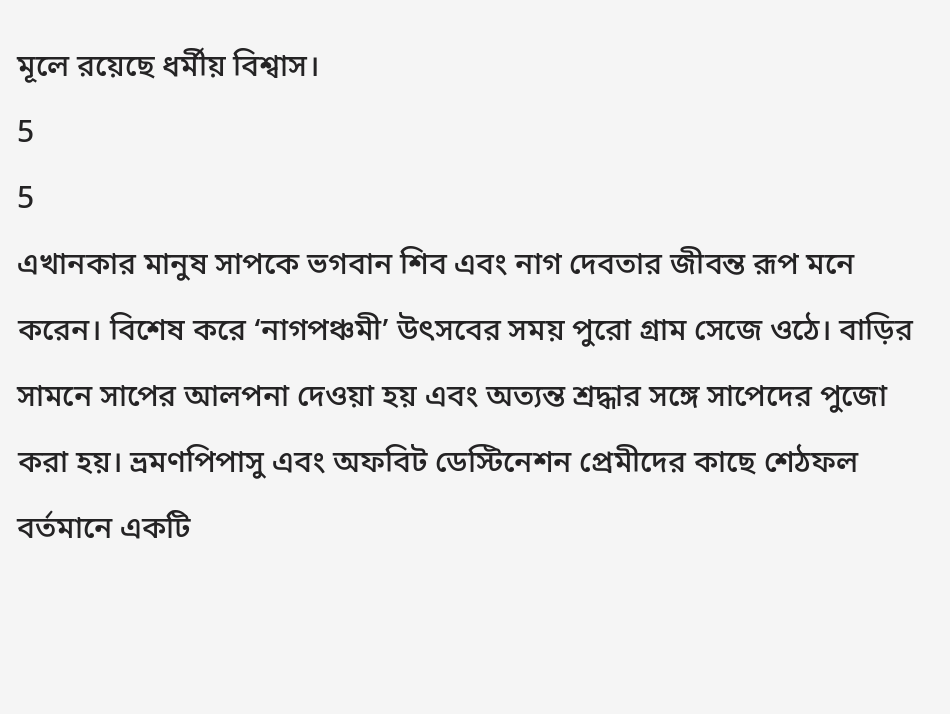মূলে রয়েছে ধর্মীয় বিশ্বাস।
5
5
এখানকার মানুষ সাপকে ভগবান শিব এবং নাগ দেবতার জীবন্ত রূপ মনে করেন। বিশেষ করে ‘নাগপঞ্চমী’ উৎসবের সময় পুরো গ্রাম সেজে ওঠে। বাড়ির সামনে সাপের আলপনা দেওয়া হয় এবং অত্যন্ত শ্রদ্ধার সঙ্গে সাপেদের পুজো করা হয়। ভ্রমণপিপাসু এবং অফবিট ডেস্টিনেশন প্রেমীদের কাছে শেঠফল বর্তমানে একটি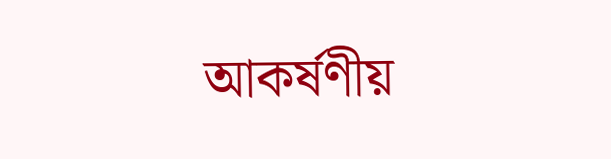আকর্ষণীয়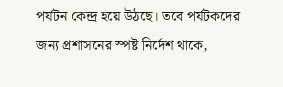পর্যটন কেন্দ্র হয়ে উঠছে। তবে পর্যটকদের জন্য প্রশাসনের স্পষ্ট নির্দেশ থাকে,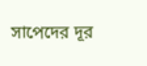সাপেদের দূর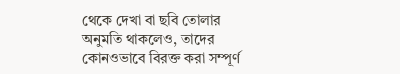থেকে দেখা বা ছবি তোলার অনুমতি থাকলেও, তাদের কোনওভাবে বিরক্ত করা সম্পূর্ণ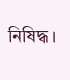নিষিদ্ধ।